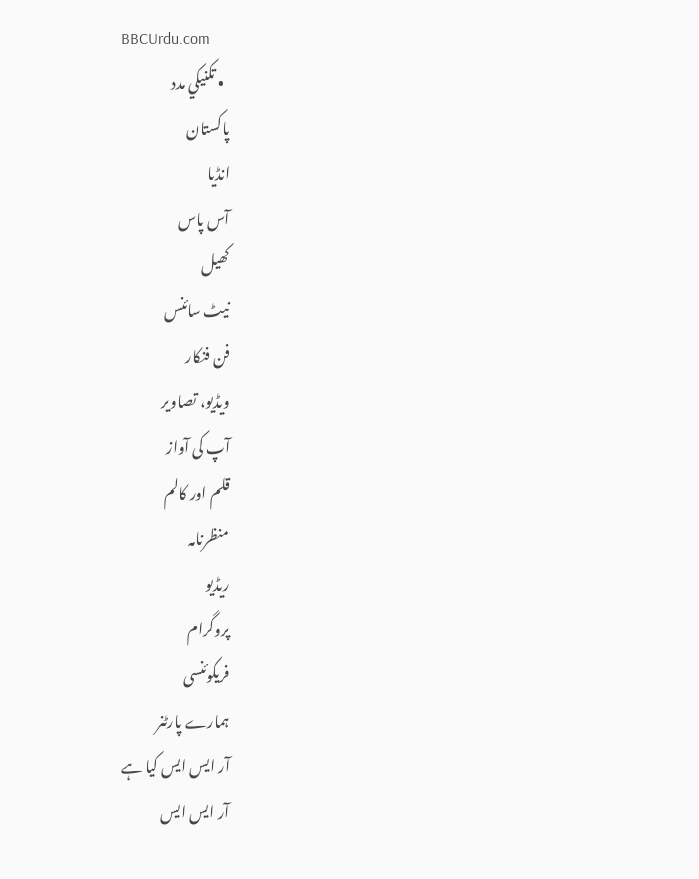BBCUrdu.com
  • تکنيکي مدد
پاکستان
انڈیا
آس پاس
کھیل
نیٹ سائنس
فن فنکار
ویڈیو، تصاویر
آپ کی آواز
قلم اور کالم
منظرنامہ
ریڈیو
پروگرام
فریکوئنسی
ہمارے پارٹنر
آر ایس ایس کیا ہے
آر ایس ایس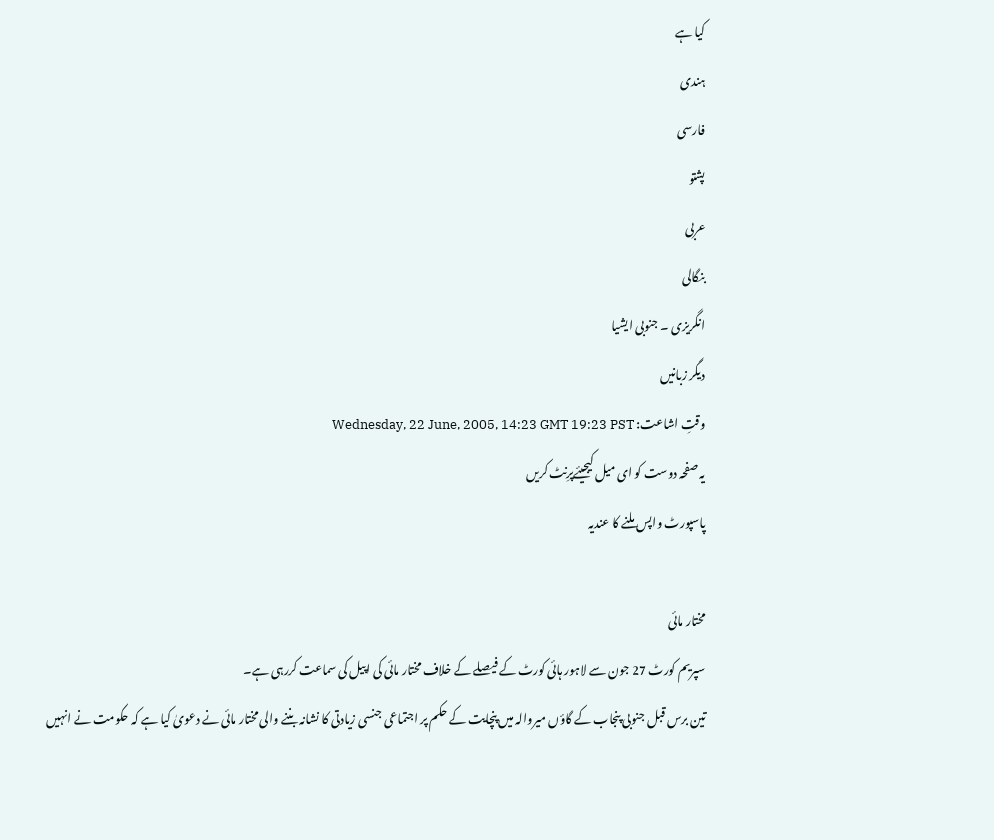کیا ہے
ہندی
فارسی
پشتو
عربی
بنگالی
انگریزی ۔ جنوبی ایشیا
دیگر زبانیں
وقتِ اشاعت: Wednesday, 22 June, 2005, 14:23 GMT 19:23 PST
یہ صفحہ دوست کو ای میل کیجیئےپرِنٹ کریں
پاسپورٹ واپس ملنے کا عندیہ

مختار مائی
سپریم کورٹ 27 جون سے لاہور ہائی کورٹ کے فیصلے کے خلاف مختار مائی کی اپیل کی سماعت کررہی ہے۔
تین برس قبل جنوبی پنجاب کے گاؤں میروالہ میں پنچایت کے حکم پر اجتماعی جنسی زیادتی کا نشانہ بننے والی مختار مائی نے دعویٰ کیا ہے کہ حکومت نے انہیں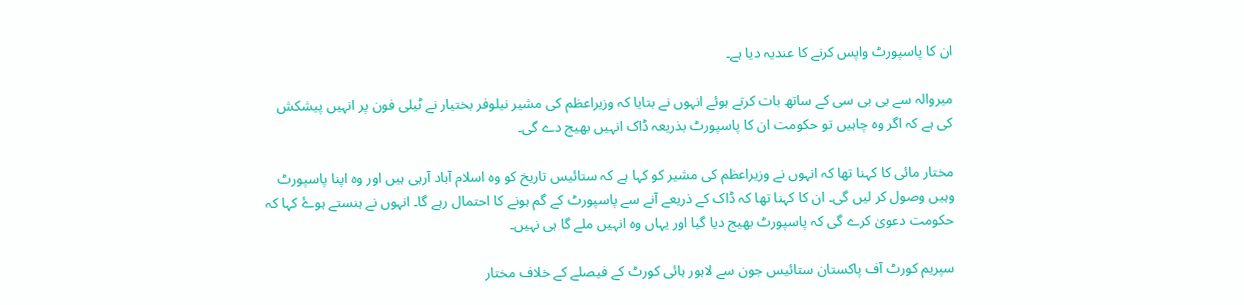ان کا پاسپورٹ واپس کرنے کا عندیہ دیا ہے۔

میروالہ سے بی بی سی کے ساتھ بات کرتے ہوئے انہوں نے بتایا کہ وزیراعظم کی مشیر نیلوفر بختیار نے ٹیلی فون پر انہیں پیشکش کی ہے کہ اگر وہ چاہیں تو حکومت ان کا پاسپورٹ بذریعہ ڈاک انہیں بھیج دے گی۔

مختار مائی کا کہنا تھا کہ انہوں نے وزیراعظم کی مشیر کو کہا ہے کہ ستائیس تاریخ کو وہ اسلام آباد آرہی ہیں اور وہ اپنا پاسپورٹ وہیں وصول کر لیں گی۔ ان کا کہنا تھا کہ ڈاک کے ذریعے آنے سے پاسپورٹ کے گم ہونے کا احتمال رہے گا۔ انہوں نے ہنستے ہوۓ کہا کہ حکومت دعویٰ کرے گی کہ پاسپورٹ بھیج دیا گیا اور یہاں وہ انہیں ملے گا ہی نہیں۔

سپریم کورٹ آف پاکستان ستائیس جون سے لاہور ہائی کورٹ کے فیصلے کے خلاف مختار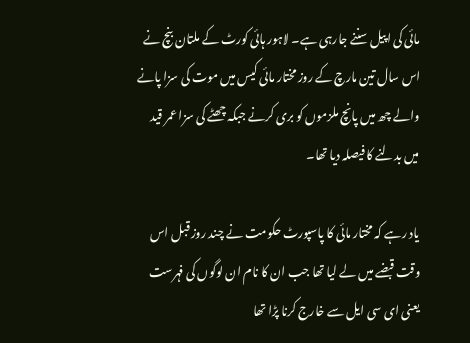مائی کی اپیل سننے جارہی ہے۔ لاہور ہائی کورٹ کے ملتان بنچ نے اس سال تین مارچ کے روز مختار مائی کیس میں موت کی سزا پانے والے چھ میں پانچ ملزموں کو بری کرنے جبکہ چھٹے کی سزا عمر قید میں بدلنے کا فیصلہ دیا تھا۔

یاد رہے کہ مختار مائی کا پاسپورٹ حکومت نے چند روز قبل اس وقت قبضے میں لے لیا تھا جب ان کا نام ان لوگوں کی فہرست یعنی ای سی ایل سے خارج کرنا پڑا تھا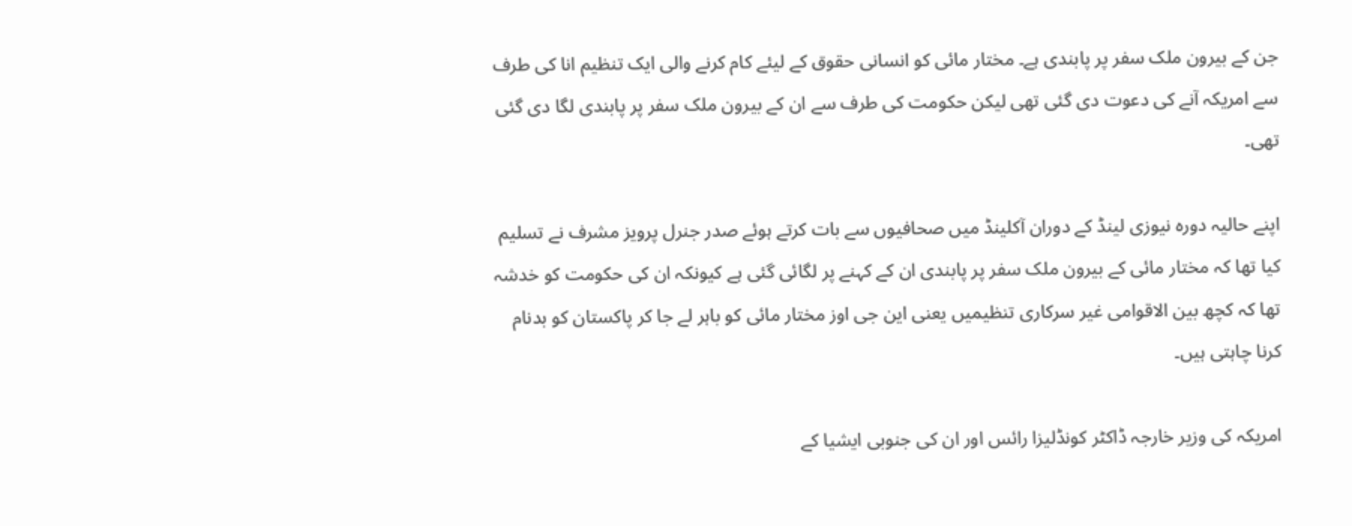جن کے بیرون ملک سفر پر پابندی ہے۔ مختار مائی کو انسانی حقوق کے لیئے کام کرنے والی ایک تنظیم انا کی طرف سے امریکہ آنے کی دعوت دی گئی تھی لیکن حکومت کی طرف سے ان کے بیرون ملک سفر پر پابندی لگا دی گئی تھی۔

اپنے حالیہ دورہ نیوزی لینڈ کے دوران آکلینڈ میں صحافیوں سے بات کرتے ہوئے صدر جنرل پرویز مشرف نے تسلیم کیا تھا کہ مختار مائی کے بیرون ملک سفر پر پابندی ان کے کہنے پر لگائی گئی ہے کیونکہ ان کی حکومت کو خدشہ تھا کہ کچھ بین الاقوامی غیر سرکاری تنظیمیں یعنی این جی اوز مختار مائی کو باہر لے جا کر پاکستان کو بدنام کرنا چاہتی ہیں۔

امریکہ کی وزیر خارجہ ڈاکٹر کونڈلیزا رائس اور ان کی جنوبی ایشیا کے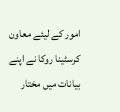امور کے لیئے معاون کرسٹینا روکا نے اپنے بیانات میں مختار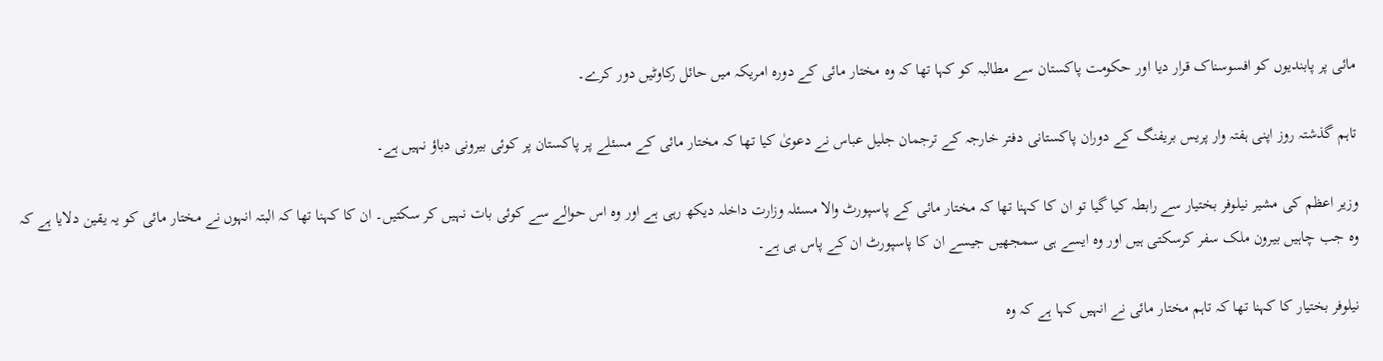مائی پر پابندیوں کو افسوسناک قرار دیا اور حکومت پاکستان سے مطالبہ کو کہا تھا کہ وہ مختار مائی کے دورہ امریکہ میں حائل رکاوٹیں دور کرے۔

تاہم گذشتہ روز اپنی ہفتہ وار پریس بریفنگ کے دوران پاکستانی دفتر خارجہ کے ترجمان جلیل عباس نے دعویٰ کیا تھا کہ مختار مائی کے مسئلے پر پاکستان پر کوئی بیرونی دباؤ نہیں ہے۔

وزیر اعظم کی مشیر نیلوفر بختیار سے رابطہ کیا گیا تو ان کا کہنا تھا کہ مختار مائی کے پاسپورٹ والا مسئلہ وزارت داخلہ دیکھ رہی ہے اور وہ اس حوالے سے کوئی بات نہیں کر سکتیں۔ ان کا کہنا تھا کہ البتہ انہوں نے مختار مائی کو یہ یقین دلایا ہے کہ وہ جب چاہیں بیرون ملک سفر کرسکتی ہیں اور وہ ایسے ہی سمجھیں جیسے ان کا پاسپورٹ ان کے پاس ہی ہے۔

نیلوفر بختیار کا کہنا تھا کہ تاہم مختار مائی نے انہیں کہا ہے کہ وہ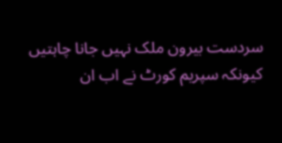سردست بیرون ملک نہیں جانا چاہتیں کیونکہ سپریم کورٹ نے اب ان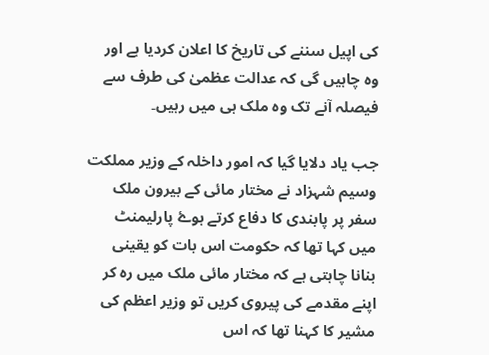کی اپیل سننے کی تاریخ کا اعلان کردیا ہے اور وہ چاہیں گی کہ عدالت عظمیٰ کی طرف سے فیصلہ آنے تک وہ ملک ہی میں رہیں۔

جب یاد دلایا گیا کہ امور داخلہ کے وزیر مملکت وسیم شہزاد نے مختار مائی کے بیرون ملک سفر پر پابندی کا دفاع کرتے ہوۓ پارلیمنٹ میں کہا تھا کہ حکومت اس بات کو یقینی بنانا چاہتی ہے کہ مختار مائی ملک میں رہ کر اپنے مقدمے کی پیروی کریں تو وزیر اعظم کی مشیر کا کہنا تھا کہ اس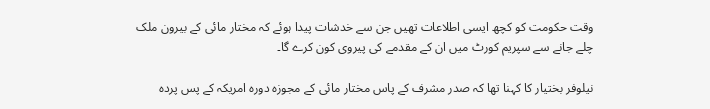وقت حکومت کو کچھ ایسی اطلاعات تھیں جن سے خدشات پیدا ہوئے کہ مختار مائی کے بیرون ملک چلے جانے سے سپریم کورٹ میں ان کے مقدمے کی پیروی کون کرے گا۔

نیلوفر بختیار کا کہنا تھا کہ صدر مشرف کے پاس مختار مائی کے مجوزہ دورہ امریکہ کے پس پردہ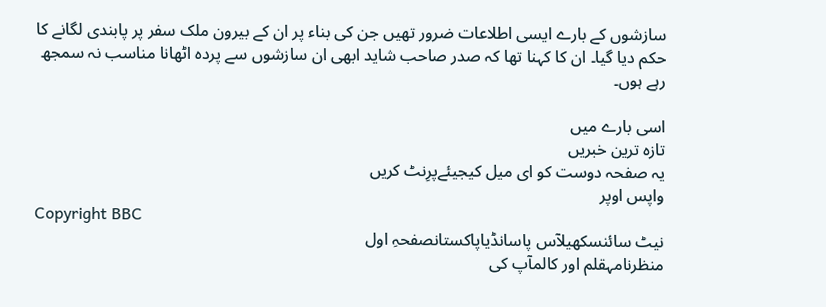سازشوں کے بارے ایسی اطلاعات ضرور تھیں جن کی بناء پر ان کے بیرون ملک سفر پر پابندی لگانے کا حکم دیا گیا۔ ان کا کہنا تھا کہ صدر صاحب شاید ابھی ان سازشوں سے پردہ اٹھانا مناسب نہ سمجھ رہے ہوں۔

اسی بارے میں
تازہ ترین خبریں
یہ صفحہ دوست کو ای میل کیجیئےپرِنٹ کریں
واپس اوپر
Copyright BBC
نیٹ سائنسکھیلآس پاسانڈیاپاکستانصفحہِ اول
منظرنامہقلم اور کالمآپ کی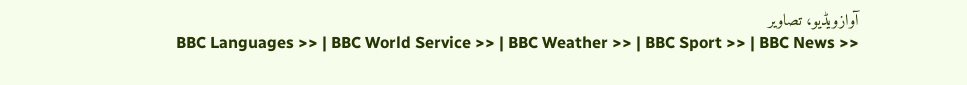آوازویڈیو، تصاویر
BBC Languages >> | BBC World Service >> | BBC Weather >> | BBC Sport >> | BBC News >>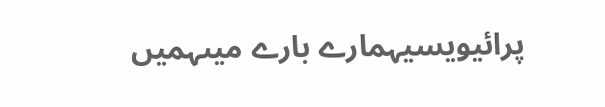پرائیویسیہمارے بارے میںہمیں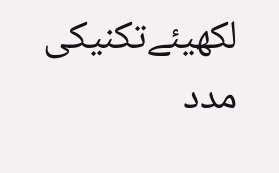لکھیئےتکنیکی مدد